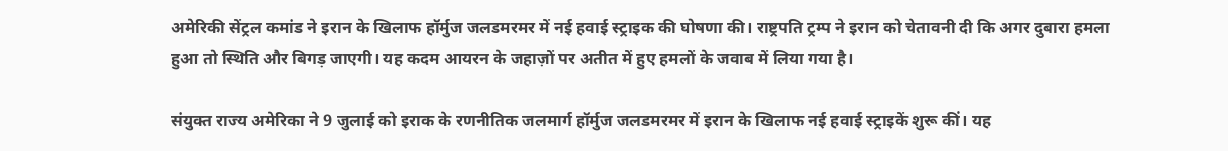अमेरिकी सेंट्रल कमांड ने इरान के खिलाफ हॉर्मुज जलडमरमर में नई हवाई स्ट्राइक की घोषणा की। राष्ट्रपति ट्रम्प ने इरान को चेतावनी दी कि अगर दुबारा हमला हुआ तो स्थिति और बिगड़ जाएगी। यह कदम आयरन के जहाज़ों पर अतीत में हुए हमलों के जवाब में लिया गया है।

संयुक्त राज्य अमेरिका ने 9 जुलाई को इराक के रणनीतिक जलमार्ग हॉर्मुज जलडमरमर में इरान के खिलाफ नई हवाई स्ट्राइकें शुरू कीं। यह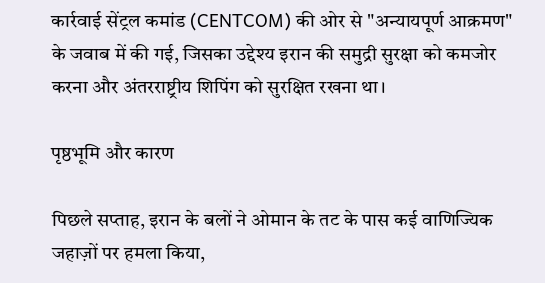कार्रवाई सेंट्रल कमांड (CENTCOM) की ओर से "अन्यायपूर्ण आक्रमण" के जवाब में की गई, जिसका उद्देश्य इरान की समुद्री सुरक्षा को कमजोर करना और अंतरराष्ट्रीय शिपिंग को सुरक्षित रखना था।

पृष्ठभूमि और कारण

पिछले सप्ताह, इरान के बलों ने ओमान के तट के पास कई वाणिज्यिक जहाज़ों पर हमला किया,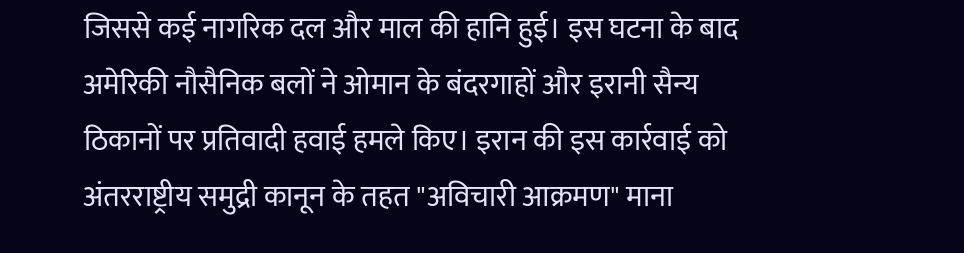जिससे कई नागरिक दल और माल की हानि हुई। इस घटना के बाद अमेरिकी नौसैनिक बलों ने ओमान के बंदरगाहों और इरानी सैन्य ठिकानों पर प्रतिवादी हवाई हमले किए। इरान की इस कार्रवाई को अंतरराष्ट्रीय समुद्री कानून के तहत "अविचारी आक्रमण" माना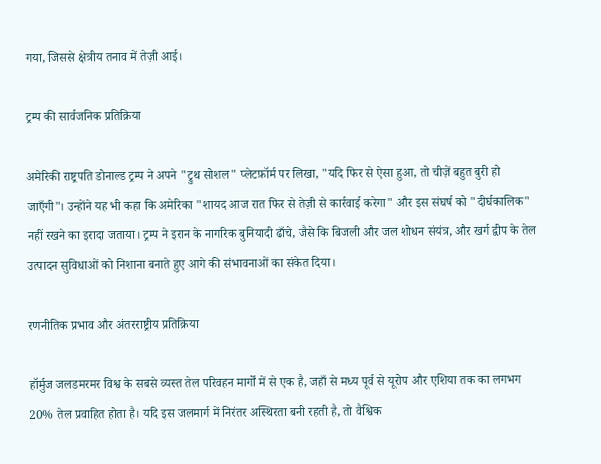गया, जिससे क्षेत्रीय तनाव में तेज़ी आई।

ट्रम्प की सार्वजनिक प्रतिक्रिया

अमेरिकी राष्ट्रपति डोनाल्ड ट्रम्प ने अपने "ट्रुथ सोशल" प्लेटफ़ॉर्म पर लिखा, "यदि फिर से ऐसा हुआ, तो चीज़ें बहुत बुरी हो जाएँगी"। उन्होंने यह भी कहा कि अमेरिका "शायद आज रात फिर से तेज़ी से कार्रवाई करेगा" और इस संघर्ष को "दीर्घकालिक" नहीं रखने का इरादा जताया। ट्रम्प ने इरान के नागरिक बुनियादी ढाँचे, जैसे कि बिजली और जल शोधन संयंत्र, और खर्ग द्वीप के तेल उत्पादन सुविधाओं को निशाना बनाते हुए आगे की संभावनाओं का संकेत दिया।

रणनीतिक प्रभाव और अंतरराष्ट्रीय प्रतिक्रिया

हॉर्मुज जलडमरमर विश्व के सबसे व्यस्त तेल परिवहन मार्गों में से एक है, जहाँ से मध्य पूर्व से यूरोप और एशिया तक का लगभग 20% तेल प्रवाहित होता है। यदि इस जलमार्ग में निरंतर अस्थिरता बनी रहती है, तो वैश्विक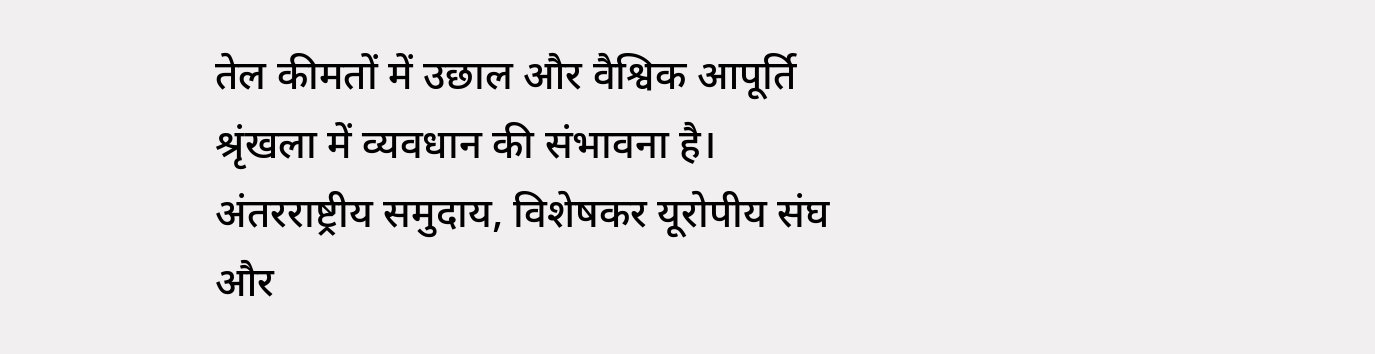तेल कीमतों में उछाल और वैश्विक आपूर्ति श्रृंखला में व्यवधान की संभावना है। अंतरराष्ट्रीय समुदाय, विशेषकर यूरोपीय संघ और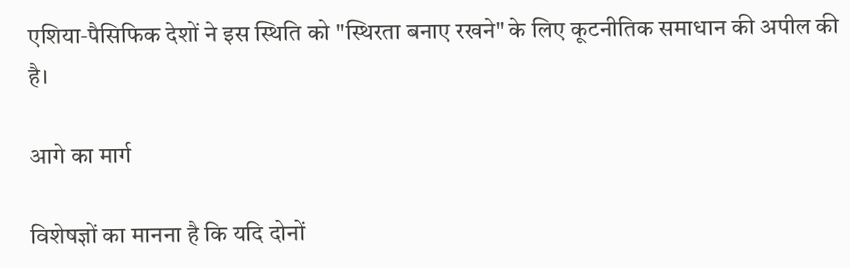एशिया‑पैसिफिक देशों ने इस स्थिति को "स्थिरता बनाए रखने" के लिए कूटनीतिक समाधान की अपील की है।

आगे का मार्ग

विशेषज्ञों का मानना है कि यदि दोनों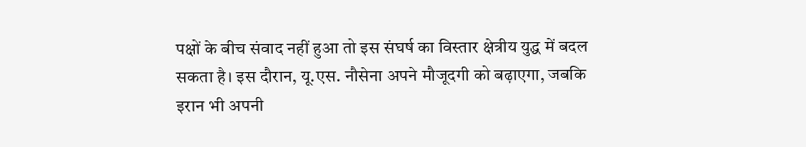पक्षों के बीच संवाद नहीं हुआ तो इस संघर्ष का विस्तार क्षेत्रीय युद्ध में बदल सकता है। इस दौरान, यू.एस. नौसेना अपने मौजूदगी को बढ़ाएगा, जबकि इरान भी अपनी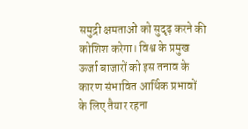समुद्री क्षमताओं को सुदृढ़ करने की कोशिश करेगा। विश्व के प्रमुख ऊर्जा बाजारों को इस तनाव के कारण संभावित आर्थिक प्रभावों के लिए तैयार रहना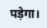पड़ेगा।